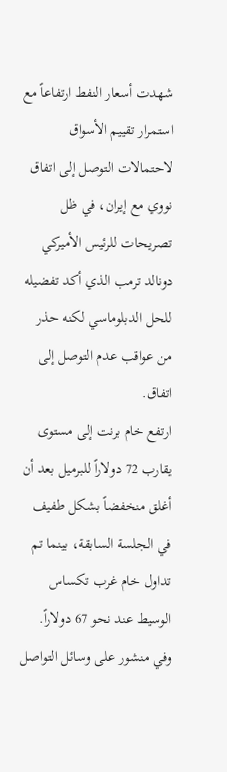شهدت أسعار النفط ارتفاعاً مع استمرار تقييم الأسواق لاحتمالات التوصل إلى اتفاق نووي مع إيران، في ظل تصريحات للرئيس الأميركي دونالد ترمب الذي أكد تفضيله للحل الدبلوماسي لكنه حذر من عواقب عدم التوصل إلى اتفاق.
ارتفع خام برنت إلى مستوى يقارب 72 دولاراً للبرميل بعد أن أغلق منخفضاً بشكل طفيف في الجلسة السابقة، بينما تم تداول خام غرب تكساس الوسيط عند نحو 67 دولاراً.
وفي منشور على وسائل التواصل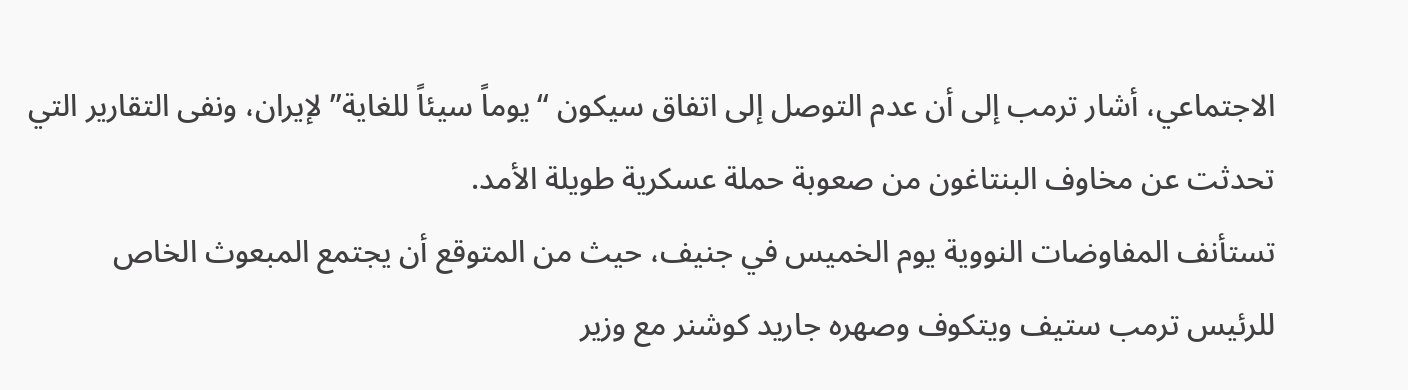الاجتماعي، أشار ترمب إلى أن عدم التوصل إلى اتفاق سيكون “يوماً سيئاً للغاية” لإيران، ونفى التقارير التي تحدثت عن مخاوف البنتاغون من صعوبة حملة عسكرية طويلة الأمد.
تستأنف المفاوضات النووية يوم الخميس في جنيف، حيث من المتوقع أن يجتمع المبعوث الخاص للرئيس ترمب ستيف ويتكوف وصهره جاريد كوشنر مع وزير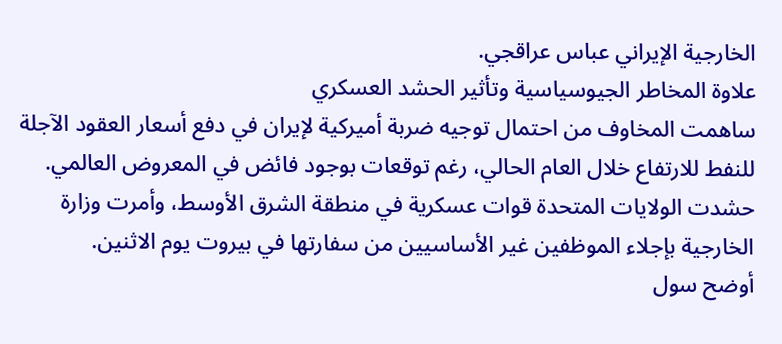الخارجية الإيراني عباس عراقجي.
علاوة المخاطر الجيوسياسية وتأثير الحشد العسكري
ساهمت المخاوف من احتمال توجيه ضربة أميركية لإيران في دفع أسعار العقود الآجلة للنفط للارتفاع خلال العام الحالي، رغم توقعات بوجود فائض في المعروض العالمي.
حشدت الولايات المتحدة قوات عسكرية في منطقة الشرق الأوسط، وأمرت وزارة الخارجية بإجلاء الموظفين غير الأساسيين من سفارتها في بيروت يوم الاثنين.
أوضح سول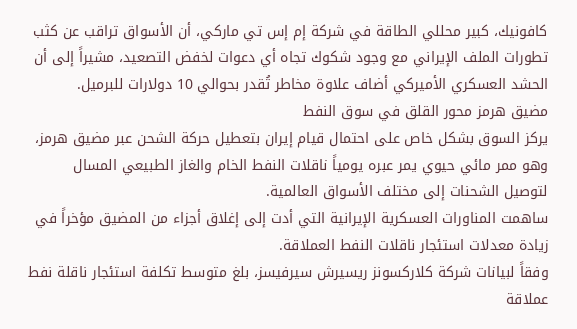كافونيك، كبير محللي الطاقة في شركة إم إس تي ماركي، أن الأسواق تراقب عن كثب تطورات الملف الإيراني مع وجود شكوك تجاه أي دعوات لخفض التصعيد، مشيراً إلى أن الحشد العسكري الأميركي أضاف علاوة مخاطر تُقدر بحوالي 10 دولارات للبرميل.
مضيق هرمز محور القلق في سوق النفط
يركز السوق بشكل خاص على احتمال قيام إيران بتعطيل حركة الشحن عبر مضيق هرمز، وهو ممر مائي حيوي يمر عبره يومياً ناقلات النفط الخام والغاز الطبيعي المسال لتوصيل الشحنات إلى مختلف الأسواق العالمية.
ساهمت المناورات العسكرية الإيرانية التي أدت إلى إغلاق أجزاء من المضيق مؤخراً في زيادة معدلات استئجار ناقلات النفط العملاقة.
وفقاً لبيانات شركة كلاركسونز ريسيرش سيرفيسز، بلغ متوسط تكلفة استئجار ناقلة نفط عملاقة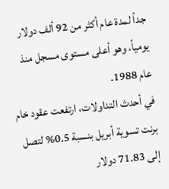جداً لمدة عام أكثر من 92 ألف دولار يومياً، وهو أعلى مستوى مسجل منذ عام 1988.
في أحدث التداولات، ارتفعت عقود خام برنت تسوية أبريل بنسبة 0.5% لتصل إلى 71.83 دولار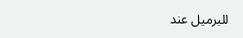للبرميل عند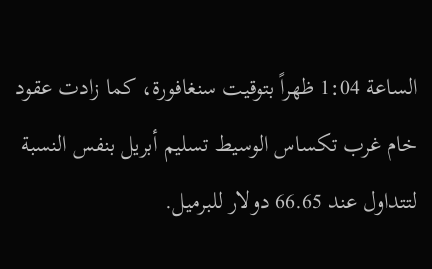الساعة 1:04 ظهراً بتوقيت سنغافورة، كما زادت عقود خام غرب تكساس الوسيط تسليم أبريل بنفس النسبة لتتداول عند 66.65 دولار للبرميل.